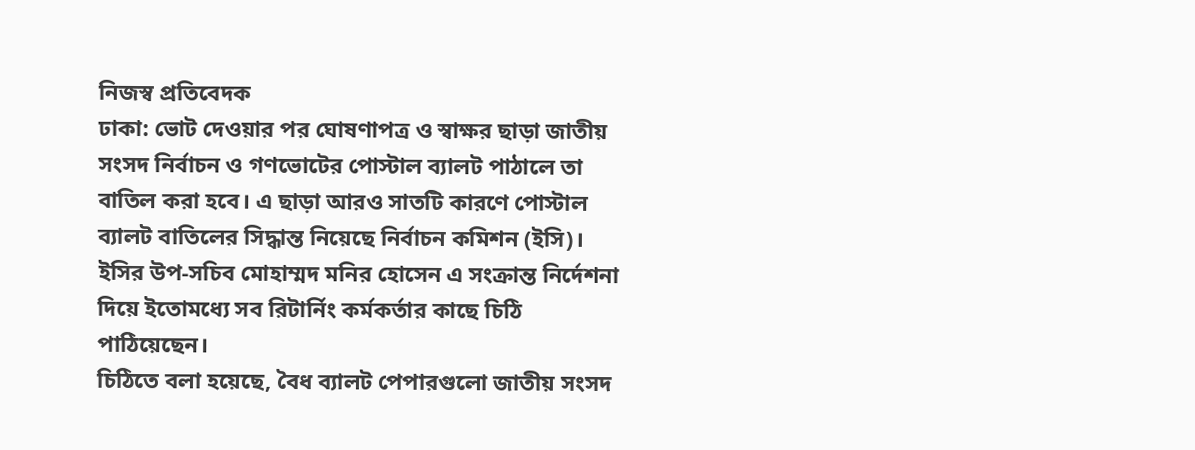নিজস্ব প্রতিবেদক
ঢাকা: ভোট দেওয়ার পর ঘোষণাপত্র ও স্বাক্ষর ছাড়া জাতীয় সংসদ নির্বাচন ও গণভোটের পোস্টাল ব্যালট পাঠালে তা বাতিল করা হবে। এ ছাড়া আরও সাতটি কারণে পোস্টাল ব্যালট বাতিলের সিদ্ধান্ত নিয়েছে নির্বাচন কমিশন (ইসি)। ইসির উপ-সচিব মোহাম্মদ মনির হোসেন এ সংক্রান্ত নির্দেশনা দিয়ে ইতোমধ্যে সব রিটার্নিং কর্মকর্তার কাছে চিঠি পাঠিয়েছেন।
চিঠিতে বলা হয়েছে, বৈধ ব্যালট পেপারগুলো জাতীয় সংসদ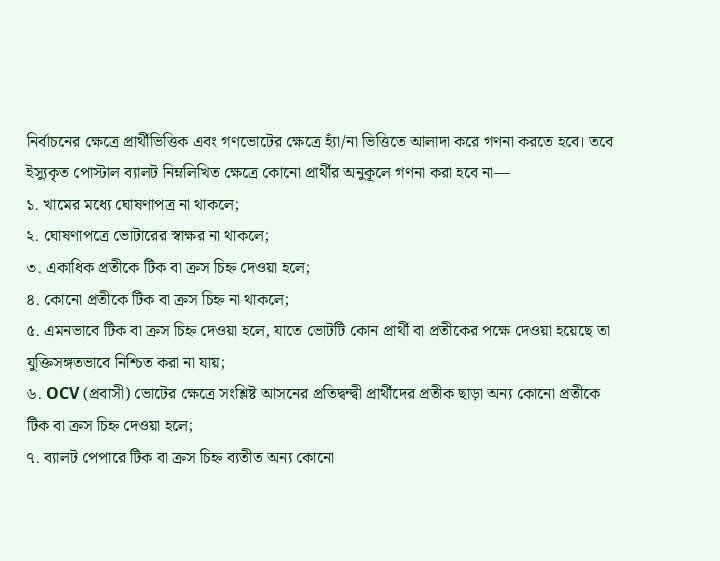নির্বাচনের ক্ষেত্রে প্রার্থীভিত্তিক এবং গণভোটের ক্ষেত্রে হ্যাঁ/না ভিত্তিতে আলাদা করে গণনা করতে হবে। তবে ইস্যুকৃত পোস্টাল ব্যালট নিম্নলিখিত ক্ষেত্রে কোনো প্রার্থীর অনুকূলে গণনা করা হবে না—
১. খামের মধ্যে ঘোষণাপত্র না থাকলে;
২. ঘোষণাপত্রে ভোটারের স্বাক্ষর না থাকলে;
৩. একাধিক প্রতীকে টিক বা ক্রস চিহ্ন দেওয়া হলে;
৪. কোনো প্রতীকে টিক বা ক্রস চিহ্ন না থাকলে;
৫. এমনভাবে টিক বা ক্রস চিহ্ন দেওয়া হলে, যাতে ভোটটি কোন প্রার্থী বা প্রতীকের পক্ষে দেওয়া হয়েছে তা যুক্তিসঙ্গতভাবে নিশ্চিত করা না যায়;
৬. OCV (প্রবাসী) ভোটের ক্ষেত্রে সংশ্লিষ্ট আসনের প্রতিদ্বন্দ্বী প্রার্থীদের প্রতীক ছাড়া অন্য কোনো প্রতীকে টিক বা ক্রস চিহ্ন দেওয়া হলে;
৭. ব্যালট পেপারে টিক বা ক্রস চিহ্ন ব্যতীত অন্য কোনো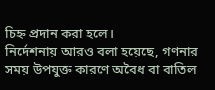চিহ্ন প্রদান করা হলে।
নির্দেশনায় আরও বলা হয়েছে, গণনার সময় উপযুক্ত কারণে অবৈধ বা বাতিল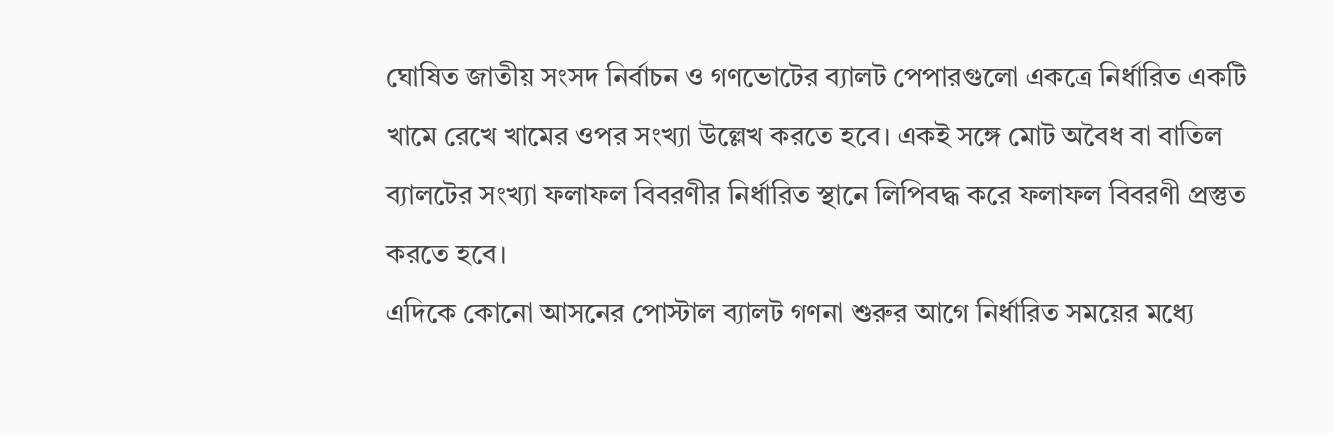ঘোষিত জাতীয় সংসদ নির্বাচন ও গণভোটের ব্যালট পেপারগুলো একত্রে নির্ধারিত একটি খামে রেখে খামের ওপর সংখ্যা উল্লেখ করতে হবে। একই সঙ্গে মোট অবৈধ বা বাতিল ব্যালটের সংখ্যা ফলাফল বিবরণীর নির্ধারিত স্থানে লিপিবদ্ধ করে ফলাফল বিবরণী প্রস্তুত করতে হবে।
এদিকে কোনো আসনের পোস্টাল ব্যালট গণনা শুরুর আগে নির্ধারিত সময়ের মধ্যে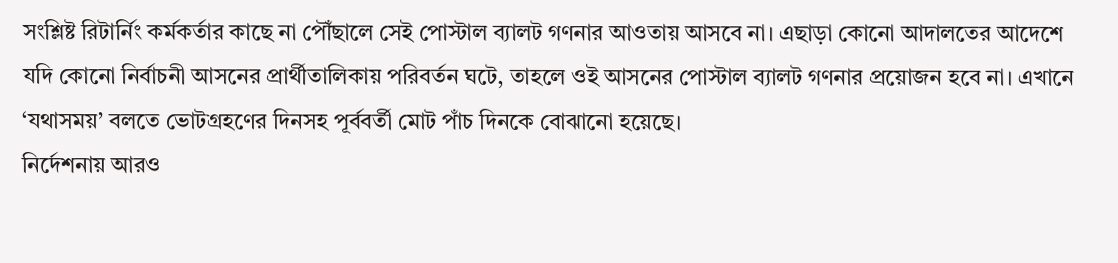সংশ্লিষ্ট রিটার্নিং কর্মকর্তার কাছে না পৌঁছালে সেই পোস্টাল ব্যালট গণনার আওতায় আসবে না। এছাড়া কোনো আদালতের আদেশে যদি কোনো নির্বাচনী আসনের প্রার্থীতালিকায় পরিবর্তন ঘটে, তাহলে ওই আসনের পোস্টাল ব্যালট গণনার প্রয়োজন হবে না। এখানে ‘যথাসময়’ বলতে ভোটগ্রহণের দিনসহ পূর্ববর্তী মোট পাঁচ দিনকে বোঝানো হয়েছে।
নির্দেশনায় আরও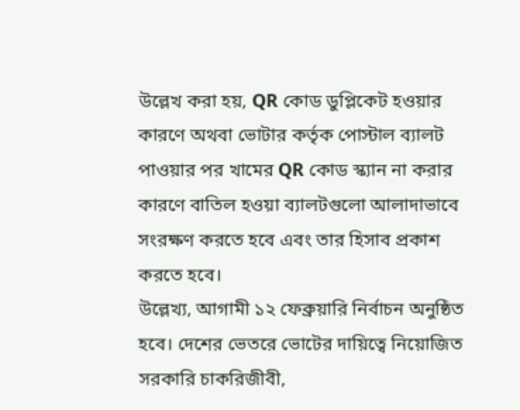উল্লেখ করা হয়, QR কোড ডুপ্লিকেট হওয়ার কারণে অথবা ভোটার কর্তৃক পোস্টাল ব্যালট পাওয়ার পর খামের QR কোড স্ক্যান না করার কারণে বাতিল হওয়া ব্যালটগুলো আলাদাভাবে সংরক্ষণ করতে হবে এবং তার হিসাব প্রকাশ করতে হবে।
উল্লেখ্য, আগামী ১২ ফেব্রুয়ারি নির্বাচন অনুষ্ঠিত হবে। দেশের ভেতরে ভোটের দায়িত্বে নিয়োজিত সরকারি চাকরিজীবী,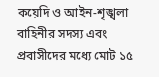কয়েদি ও আইন-শৃঙ্খলা বাহিনীর সদস্য এবং প্রবাসীদের মধ্যে মোট ১৫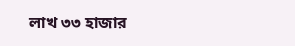লাখ ৩৩ হাজার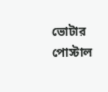ভোটার পোস্টাল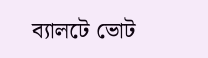ব্যালটে ভোট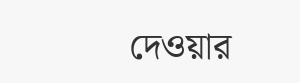দেওয়ার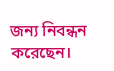জন্য নিবন্ধন করেছেন।